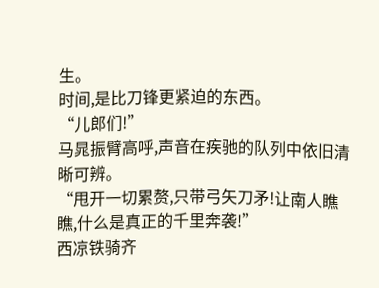生。
时间,是比刀锋更紧迫的东西。
“儿郎们!”
马晁振臂高呼,声音在疾驰的队列中依旧清晰可辨。
“甩开一切累赘,只带弓矢刀矛!让南人瞧瞧,什么是真正的千里奔袭!”
西凉铁骑齐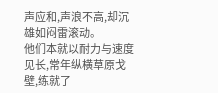声应和,声浪不高,却沉雄如闷雷滚动。
他们本就以耐力与速度见长,常年纵横草原戈壁,练就了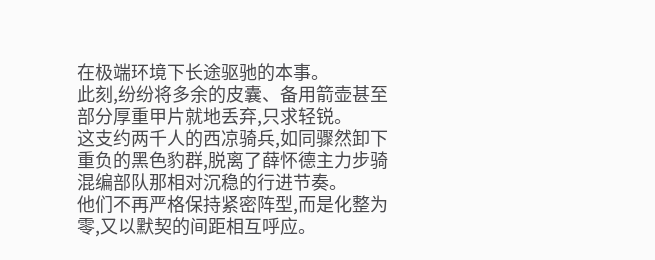在极端环境下长途驱驰的本事。
此刻,纷纷将多余的皮囊、备用箭壶甚至部分厚重甲片就地丢弃,只求轻锐。
这支约两千人的西凉骑兵,如同骤然卸下重负的黑色豹群,脱离了薛怀德主力步骑混编部队那相对沉稳的行进节奏。
他们不再严格保持紧密阵型,而是化整为零,又以默契的间距相互呼应。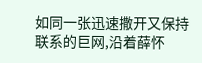如同一张迅速撒开又保持联系的巨网,沿着薛怀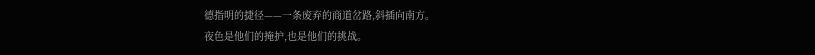德指明的捷径——一条废弃的商道岔路,斜插向南方。
夜色是他们的掩护,也是他们的挑战。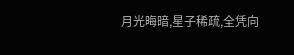月光晦暗,星子稀疏,全凭向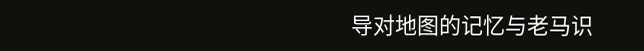导对地图的记忆与老马识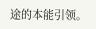途的本能引领。